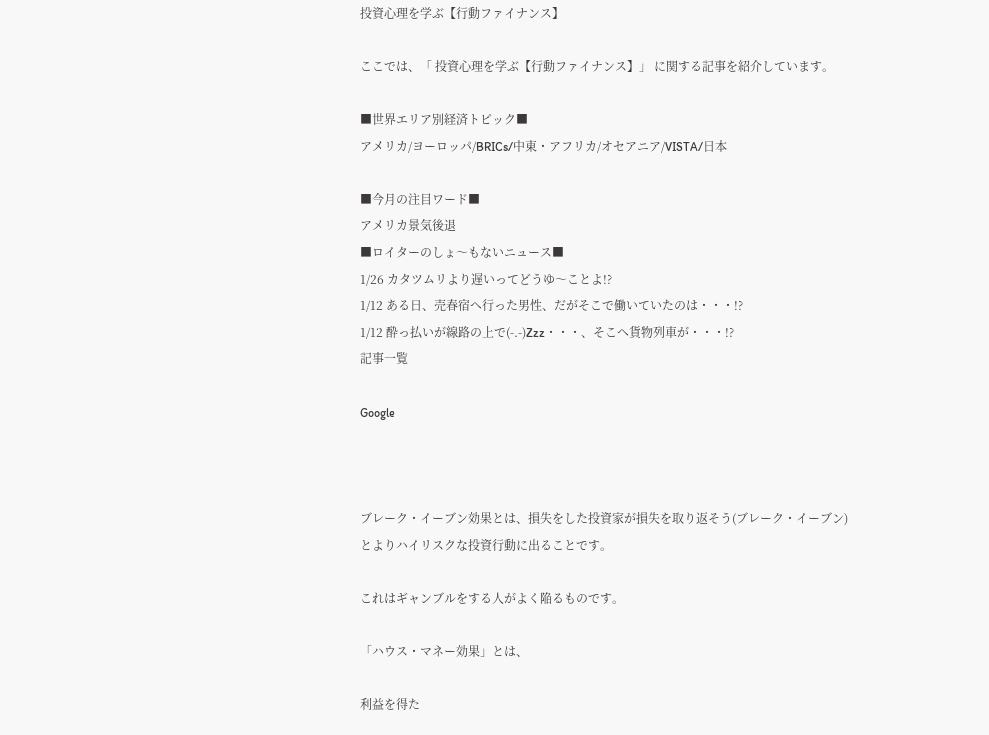投資心理を学ぶ【行動ファイナンス】

ここでは、「 投資心理を学ぶ【行動ファイナンス】」 に関する記事を紹介しています。

■世界エリア別経済トピック■
アメリカ/ヨーロッパ/BRICs/中東・アフリカ/オセアニア/VISTA/日本

■今月の注目ワード■
アメリカ景気後退
■ロイターのしょ〜もないニュース■
1/26 カタツムリより遅いってどうゆ〜ことよ!?
1/12 ある日、売春宿へ行った男性、だがそこで働いていたのは・・・!?
1/12 酔っ払いが線路の上で(-.-)Zzz・・・、そこへ貨物列車が・・・!?
記事一覧

Google



ブレーク・イーブン効果とは、損失をした投資家が損失を取り返そう(ブレーク・イーブン)
とよりハイリスクな投資行動に出ることです。

これはギャンブルをする人がよく陥るものです。

「ハウス・マネー効果」とは、

利益を得た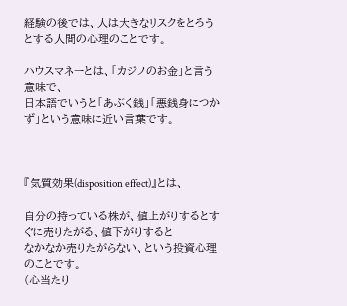経験の後では、人は大きなリスクをとろうとする人間の心理のことです。

ハウスマネーとは、「カジノのお金」と言う意味で、
日本語でいうと「あぶく銭」「悪銭身につかず」という意味に近い言葉です。



『気質効果(disposition effect)』とは、

自分の持っている株が、値上がりするとすぐに売りたがる、値下がりすると
なかなか売りたがらない、という投資心理のことです。
(心当たり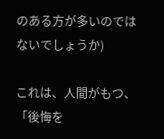のある方が多いのではないでしょうか)

これは、人間がもつ、「後悔を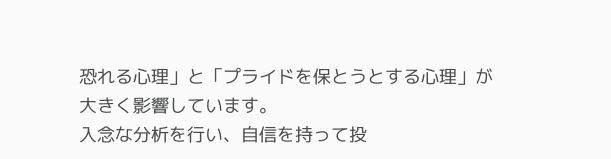恐れる心理」と「プライドを保とうとする心理」が
大きく影響しています。
入念な分析を行い、自信を持って投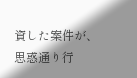資した案件が、
思惑通り行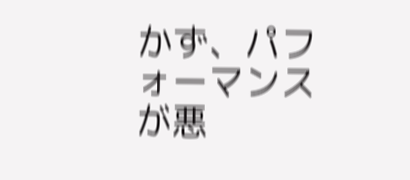かず、パフォーマンスが悪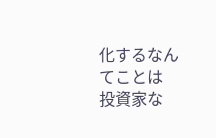化するなんてことは
投資家な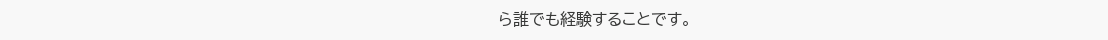ら誰でも経験することです。